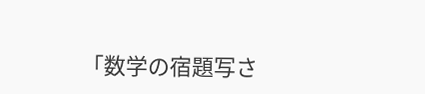「数学の宿題写さ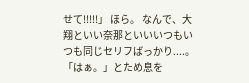せて!!!!!」 ほら。 なんで、大翔といい奈那といいいつもいつも同じセリフばっかり....。 「はぁ。」とため息を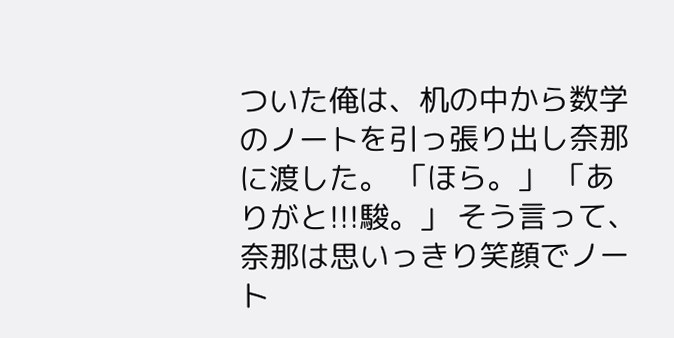ついた俺は、机の中から数学のノートを引っ張り出し奈那に渡した。 「ほら。」 「ありがと!!!駿。」 そう言って、奈那は思いっきり笑顔でノート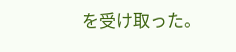を受け取った。